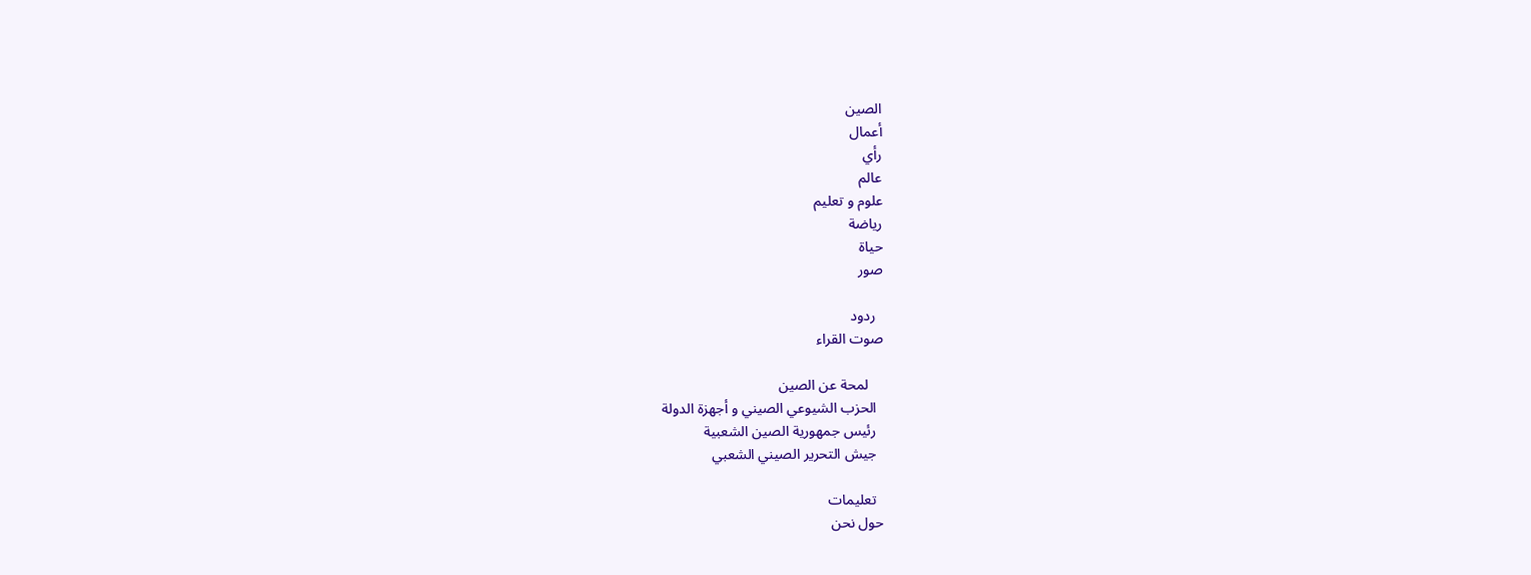الصين
أعمال
رأي
عالم
علوم و تعليم
رياضة
حياة
صور

  ردود
صوت القراء

    لمحة عن الصين
  الحزب الشيوعي الصيني و أجهزة الدولة
  رئيس جمهورية الصين الشعبية
  جيش التحرير الصيني الشعبي

  تعليمات
حول نحن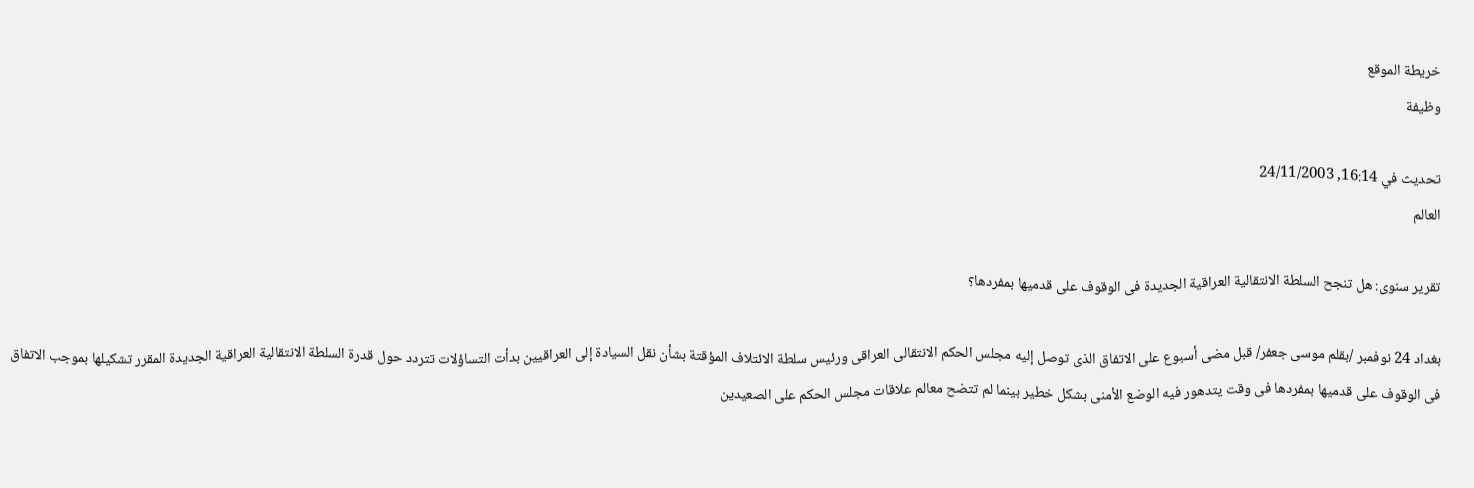خريطة الموقع
وظيفة

تحديث في 16:14, 24/11/2003
العالم

تقرير سنوى: هل تنجح السلطة الانتقالية العراقية الجديدة فى الوقوف على قدميها بمفردها؟

بغداد 24 نوفمبر /بقلم موسى جعفر/ قبل مضى أسبوع على الاتفاق الذى توصل إليه مجلس الحكم الانتقالى العراقى ورئيس سلطة الائتلاف المؤقتة بشأن نقل السيادة إلى العراقيين بدأت التساؤلات تتردد حول قدرة السلطة الانتقالية العراقية الجديدة المقرر تشكيلها بموجب الاتفاق فى الوقوف على قدميها بمفردها فى وقت يتدهور فيه الوضع الأمنى بشكل خطير بينما لم تتضح معالم علاقات مجلس الحكم على الصعيدين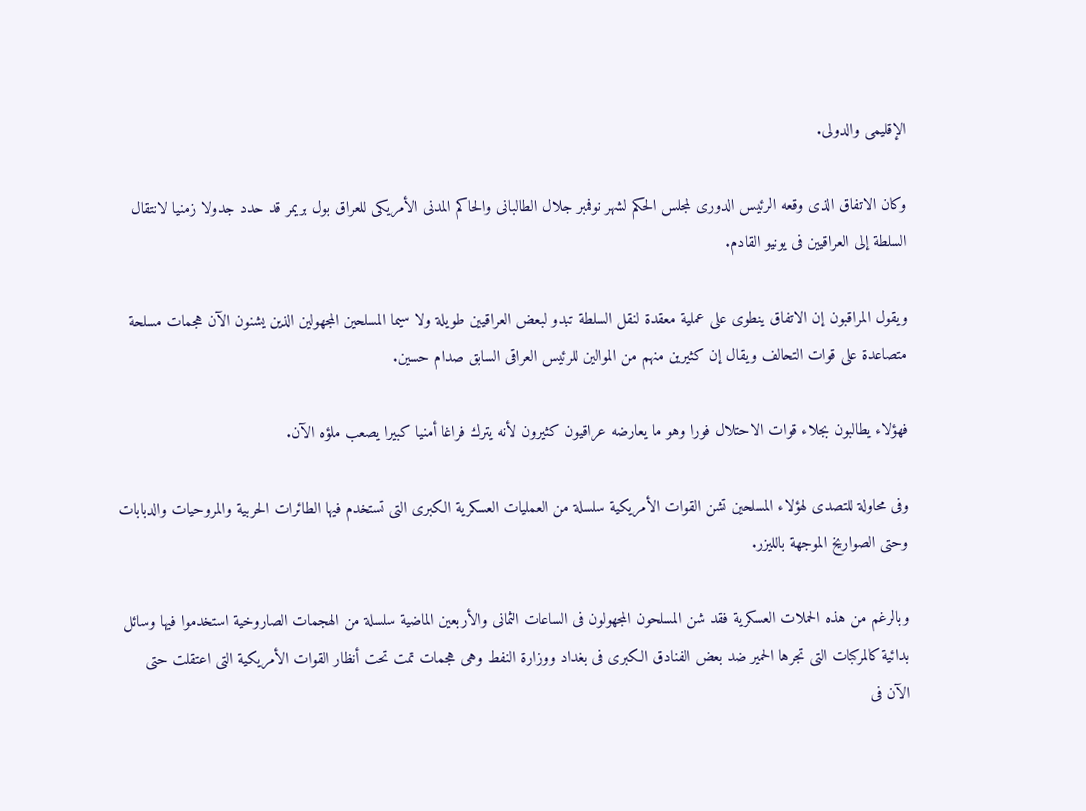الإقليمى والدولى.

وكان الاتفاق الذى وقعه الرئيس الدورى لمجلس الحكم لشهر نوفمبر جلال الطالبانى والحاكم المدنى الأمريكى للعراق بول بريمر قد حدد جدولا زمنيا لانتقال السلطة إلى العراقيين فى يونيو القادم.

ويقول المراقبون إن الاتفاق ينطوى على عملية معقدة لنقل السلطة تبدو لبعض العراقيين طويلة ولا سيما المسلحين المجهولين الذين يشنون الآن هجمات مسلحة متصاعدة على قوات التحالف ويقال إن كثيرين منهم من الموالين للرئيس العراقى السابق صدام حسين.

فهؤلاء يطالبون بجلاء قوات الاحتلال فورا وهو ما يعارضه عراقيون كثيرون لأنه يترك فراغا أمنيا كبيرا يصعب ملؤه الآن.

وفى محاولة للتصدى لهؤلاء المسلحين تشن القوات الأمريكية سلسلة من العمليات العسكرية الكبرى التى تستخدم فيها الطائرات الحربية والمروحيات والدبابات وحتى الصواريخ الموجهة بالليزر.

وبالرغم من هذه الحملات العسكرية فقد شن المسلحون المجهولون فى الساعات الثمانى والأربعين الماضية سلسلة من الهجمات الصاروخية استخدموا فيها وسائل بدائية كالمركبات التى تجرها الحمير ضد بعض الفنادق الكبرى فى بغداد ووزارة النفط وهى هجمات تمت تحت أنظار القوات الأمريكية التى اعتقلت حتى الآن فى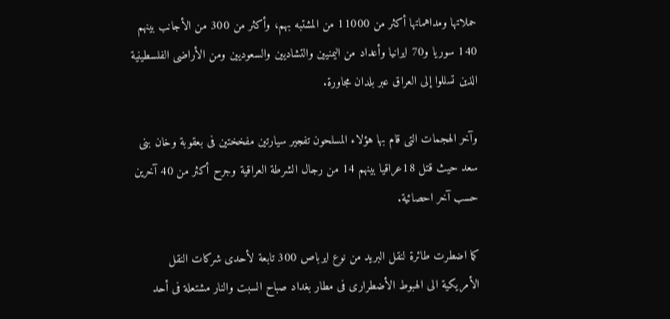حملاتها ومداهماتها أكثر من 11000 من المشتبه بهم، وأكثر من 300 من الأجانب بينهم 140 سوريا و70 ايرانيا وأعداد من اليمنيين والتشاديين والسعوديين ومن الأراضى الفلسطينية الذين تسللوا إلى العراق عبر بلدان مجاورة.

وآخر الهجمات التى قام بها هؤلاء المسلحون تفجير سيارتين مفخختين فى بعقوبة وخان بنى سعد حيث قتل 18عراقيا بينهم 14 من رجال الشرطة العراقية وجرح أكثر من 40 آخرين حسب آخر احصائية.

كما اضطرت طائرة لنقل البريد من نوع ايرباص 300 تابعة لأحدى شركات النقل الأمريكية الى الهبوط الأضطرارى فى مطار بغداد صباح السبت والنار مشتعلة فى أحد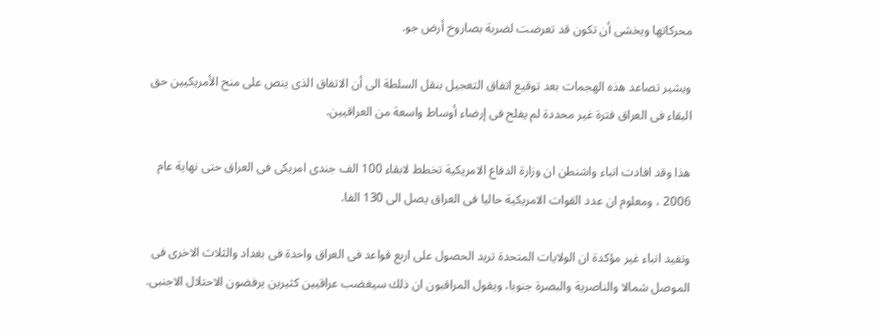محركاتها ويخشى أن تكون قد تعرضت لضربة بصاروخ أرض جو.

ويشير تصاعد هذه الهجمات بعد توقيع اتفاق التعجيل بنقل السلطة الى أن الاتفاق الذى ينص على منح الأمريكيين حق البقاء فى العراق فترة غير محددة لم يفلح فى إرضاء أوساط واسعة من العراقيين.

هذا وقد افادت انباء واشنطن ان وزارة الدفاع الامريكية تخطط لابقاء 100 الف جندى امريكى فى العراق حتى نهاية عام 2006 ، ومعلوم ان عدد القوات الامريكية حاليا فى العراق يصل الى 130 الفا.

وتفيد انباء غير مؤكدة ان الولايات المتحدة تريد الحصول على اربع قواعد فى العراق واحدة فى بغداد والثلاث الاخرى فى الموصل شمالا والناصرية والبصرة جنوبا، ويقول المراقبون ان ذلك سيغضب عراقيين كثيرين يرفضون الاحتلال الاجنبى.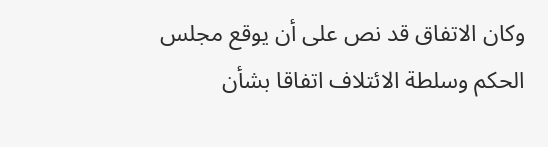وكان الاتفاق قد نص على أن يوقع مجلس الحكم وسلطة الائتلاف اتفاقا بشأن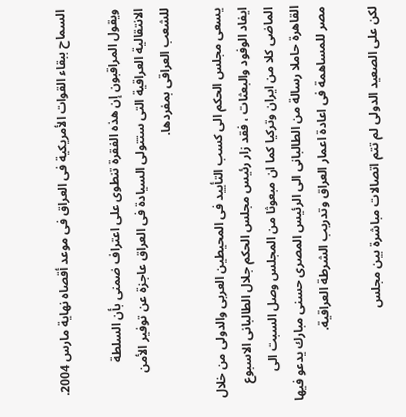السماح ببقاء القوات الأمريكية فى العراق فى موعد أقصاه نهاية مارس 2004.

ويقول المراقبون إن هذه الفقرة تنطوى على اعتراف ضمنى بأن السلطة الانتقالية العراقية التى ستتولى السيادة فى العراق عاجزة عن توفير الأمن للشعب العراقى بمفردها.

يسعى مجلس الحكم الى كسب التأييد فى المحيطين العربى والدولى من خلال ايفاد الوفود والبعثات ، فقد زار رئيس مجلس الحكم جلال الطالبانى الاسبوع الماضى كلا من ايران وتركيا كما ان مبعوثا من المجلس وصل السبت الى القاهرة حاملا رسالة من الطالبانى الى الرئيس المصرى حسنى مبارك يدعو فيها مصر للمساهمة فى اعادة اعمار العراق وتدريب الشرطة العراقية.

لكن على الصعيد الدولى لم تتم اتصالات مباشرة بين مجلس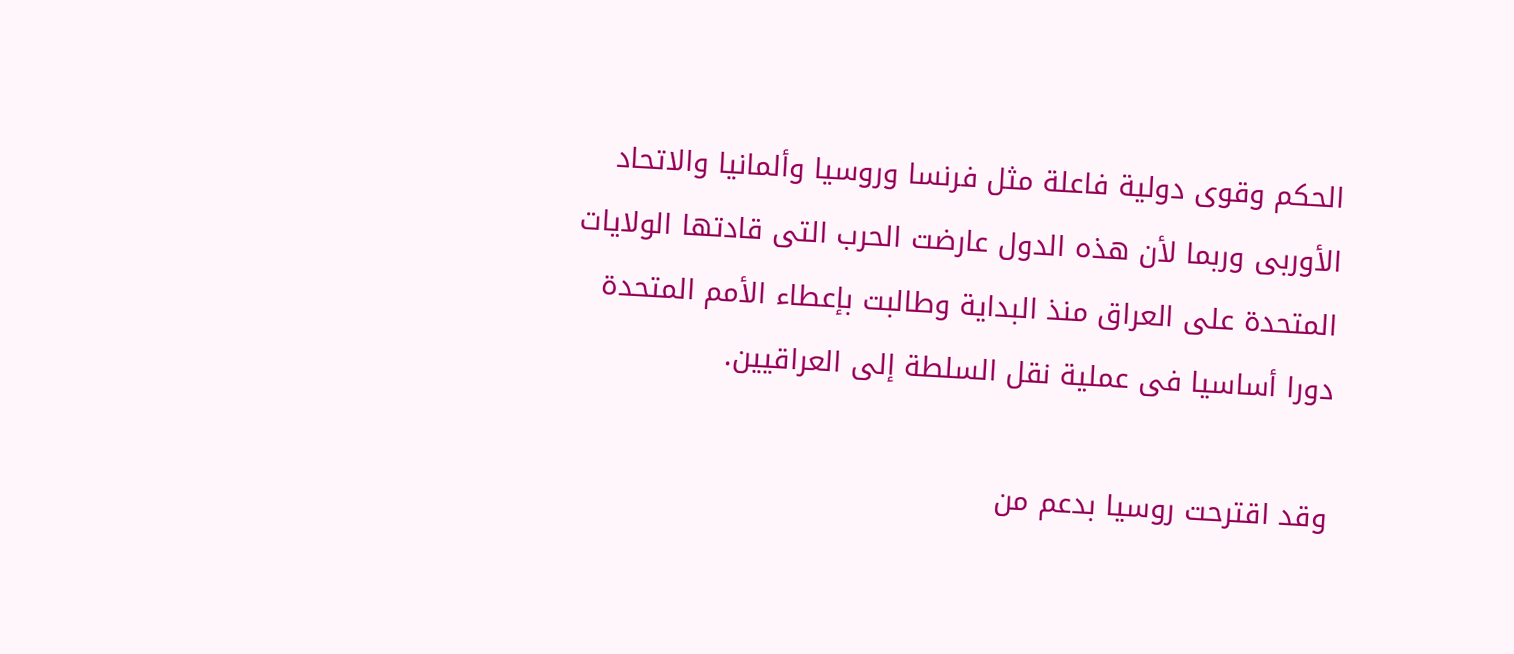الحكم وقوى دولية فاعلة مثل فرنسا وروسيا وألمانيا والاتحاد الأوربى وربما لأن هذه الدول عارضت الحرب التى قادتها الولايات المتحدة على العراق منذ البداية وطالبت بإعطاء الأمم المتحدة دورا أساسيا فى عملية نقل السلطة إلى العراقيين.

وقد اقترحت روسيا بدعم من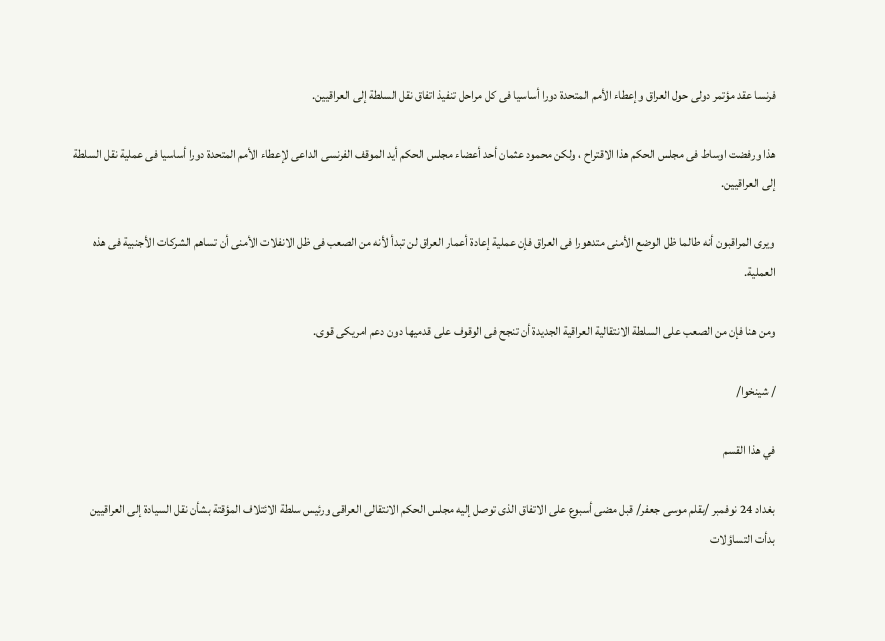فرنسا عقد مؤتمر دولى حول العراق وإعطاء الأمم المتحدة دورا أساسيا فى كل مراحل تنفيذ اتفاق نقل السلطة إلى العراقيين.

هذا ورفضت اوساط فى مجلس الحكم هذا الاقتراح ، ولكن محمود عثمان أحد أعضاء مجلس الحكم أيد الموقف الفرنسى الداعى لإعطاء الأمم المتحدة دورا أساسيا فى عملية نقل السلطة إلى العراقيين.

ويرى المراقبون أنه طالما ظل الوضع الأمنى متدهورا فى العراق فإن عملية إعادة أعمار العراق لن تبدأ لأنه من الصعب فى ظل الانفلات الأمنى أن تساهم الشركات الأجنبية فى هذه العملية.

ومن هنا فإن من الصعب على السلطة الانتقالية العراقية الجديدة أن تنجح فى الوقوف على قدميها دون دعم امريكى قوى.

/ شينخوا/

في هذا القسم

بغداد 24 نوفمبر /بقلم موسى جعفر/ قبل مضى أسبوع على الاتفاق الذى توصل إليه مجلس الحكم الانتقالى العراقى ورئيس سلطة الائتلاف المؤقتة بشأن نقل السيادة إلى العراقيين بدأت التساؤلات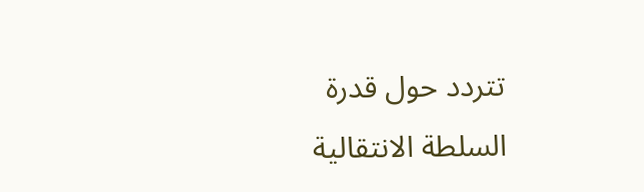تتردد حول قدرة السلطة الانتقالية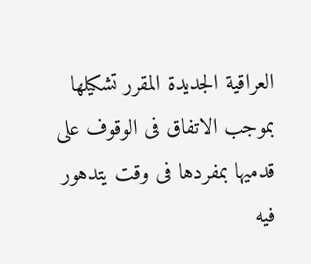العراقية الجديدة المقرر تشكيلها بموجب الاتفاق فى الوقوف على قدميها بمفردها فى وقت يتدهور فيه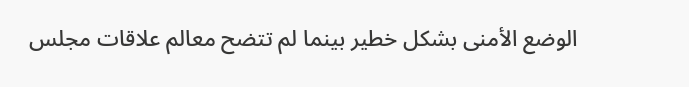الوضع الأمنى بشكل خطير بينما لم تتضح معالم علاقات مجلس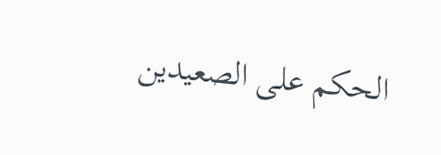الحكم على الصعيدين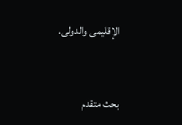الإقليمى والدولى.


بحث متقدم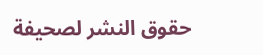حقوق النشر لصحيفة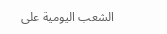الشعب اليومية على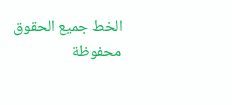الخط جميع الحقوق محفوظة